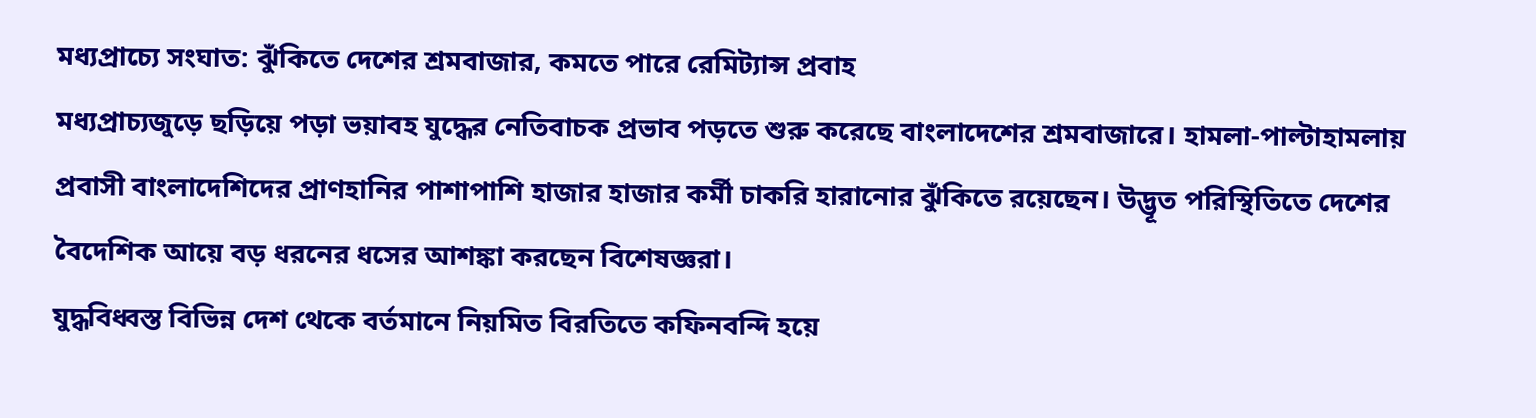মধ্যপ্রাচ্যে সংঘাত: ঝুঁকিতে দেশের শ্রমবাজার, কমতে পারে রেমিট্যান্স প্রবাহ
মধ্যপ্রাচ্যজুড়ে ছড়িয়ে পড়া ভয়াবহ যুদ্ধের নেতিবাচক প্রভাব পড়তে শুরু করেছে বাংলাদেশের শ্রমবাজারে। হামলা-পাল্টাহামলায় প্রবাসী বাংলাদেশিদের প্রাণহানির পাশাপাশি হাজার হাজার কর্মী চাকরি হারানোর ঝুঁকিতে রয়েছেন। উদ্ভূত পরিস্থিতিতে দেশের বৈদেশিক আয়ে বড় ধরনের ধসের আশঙ্কা করছেন বিশেষজ্ঞরা।
যুদ্ধবিধ্বস্ত বিভিন্ন দেশ থেকে বর্তমানে নিয়মিত বিরতিতে কফিনবন্দি হয়ে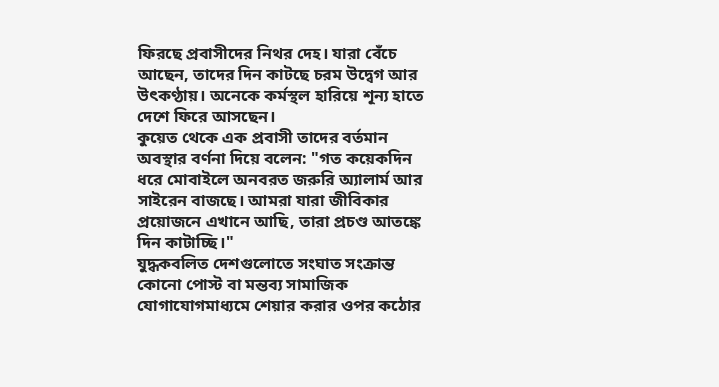ফিরছে প্রবাসীদের নিথর দেহ। যারা বেঁচে আছেন, তাদের দিন কাটছে চরম উদ্বেগ আর উৎকণ্ঠায়। অনেকে কর্মস্থল হারিয়ে শূন্য হাতে দেশে ফিরে আসছেন।
কুয়েত থেকে এক প্রবাসী তাদের বর্তমান অবস্থার বর্ণনা দিয়ে বলেন: "গত কয়েকদিন ধরে মোবাইলে অনবরত জরুরি অ্যালার্ম আর সাইরেন বাজছে। আমরা যারা জীবিকার প্রয়োজনে এখানে আছি, তারা প্রচণ্ড আতঙ্কে দিন কাটাচ্ছি।"
যুদ্ধকবলিত দেশগুলোতে সংঘাত সংক্রান্ত কোনো পোস্ট বা মন্তব্য সামাজিক যোগাযোগমাধ্যমে শেয়ার করার ওপর কঠোর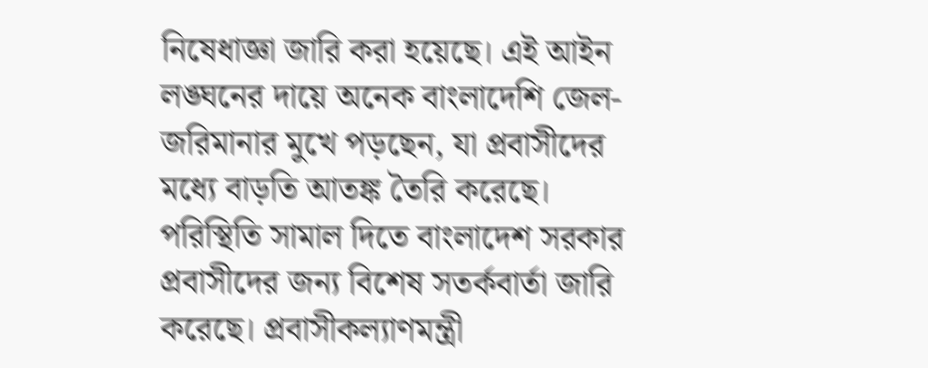নিষেধাজ্ঞা জারি করা হয়েছে। এই আইন লঙ্ঘনের দায়ে অনেক বাংলাদেশি জেল-জরিমানার মুখে পড়ছেন, যা প্রবাসীদের মধ্যে বাড়তি আতঙ্ক তৈরি করেছে।
পরিস্থিতি সামাল দিতে বাংলাদেশ সরকার প্রবাসীদের জন্য বিশেষ সতর্কবার্তা জারি করেছে। প্রবাসীকল্যাণমন্ত্রী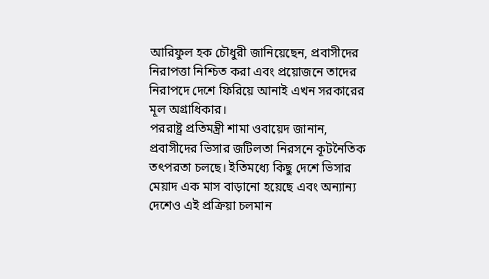আরিফুল হক চৌধুরী জানিয়েছেন, প্রবাসীদের নিরাপত্তা নিশ্চিত করা এবং প্রয়োজনে তাদের নিরাপদে দেশে ফিরিয়ে আনাই এখন সরকারের মূল অগ্রাধিকার।
পররাষ্ট্র প্রতিমন্ত্রী শামা ওবায়েদ জানান, প্রবাসীদের ভিসার জটিলতা নিরসনে কূটনৈতিক তৎপরতা চলছে। ইতিমধ্যে কিছু দেশে ভিসার মেয়াদ এক মাস বাড়ানো হয়েছে এবং অন্যান্য দেশেও এই প্রক্রিয়া চলমান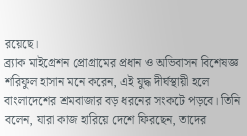রয়েছে।
ব্র্যাক মাইগ্রেশন প্রোগ্রামের প্রধান ও অভিবাসন বিশেষজ্ঞ শরিফুল হাসান মনে করেন, এই যুদ্ধ দীর্ঘস্থায়ী হলে বাংলাদেশের শ্রমবাজার বড় ধরনের সংকটে পড়বে। তিনি বলেন, যারা কাজ হারিয়ে দেশে ফিরছেন, তাদের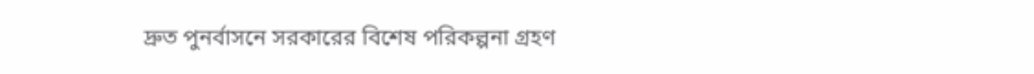দ্রুত পুনর্বাসনে সরকারের বিশেষ পরিকল্পনা গ্রহণ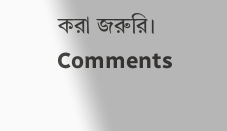করা জরুরি।
Comments